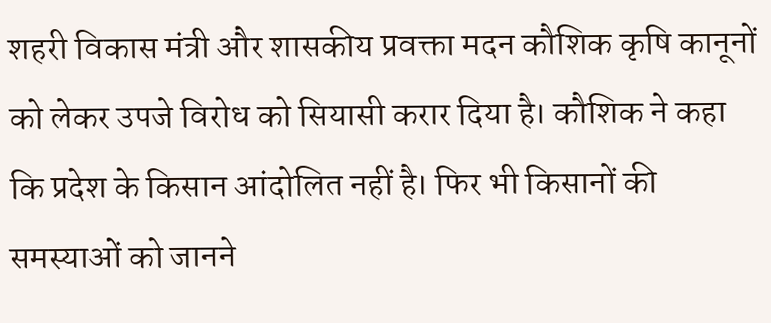शहरी विकास मंत्री और शासकीय प्रवक्ता मदन कौशिक कृषि कानूनों को लेकर उपजे विरोध को सियासी करार दिया है। कौशिक ने कहा कि प्रदेश के किसान आंदोलित नहीं है। फिर भी किसानों की समस्याओं को जानने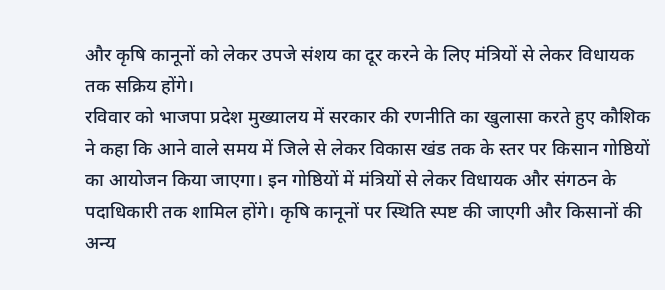और कृषि कानूनों को लेकर उपजे संशय का दूर करने के लिए मंत्रियों से लेकर विधायक तक सक्रिय होंगे।
रविवार को भाजपा प्रदेश मुख्यालय में सरकार की रणनीति का खुलासा करते हुए कौशिक ने कहा कि आने वाले समय में जिले से लेकर विकास खंड तक के स्तर पर किसान गोष्ठियों का आयोजन किया जाएगा। इन गोष्ठियों में मंत्रियों से लेकर विधायक और संगठन के पदाधिकारी तक शामिल होंगे। कृषि कानूनों पर स्थिति स्पष्ट की जाएगी और किसानों की अन्य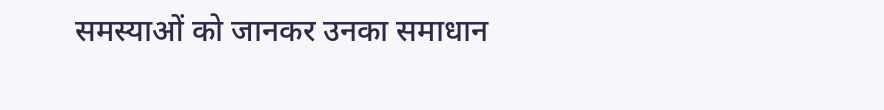समस्याओं को जानकर उनका समाधान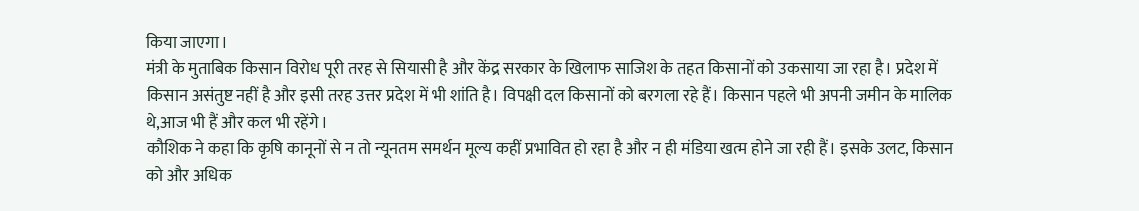किया जाएगा।
मंत्री के मुताबिक किसान विरोध पूरी तरह से सियासी है और केंद्र सरकार के खिलाफ साजिश के तहत किसानों को उकसाया जा रहा है। प्रदेश में किसान असंतुष्ट नहीं है और इसी तरह उत्तर प्रदेश में भी शांति है। विपक्षी दल किसानों को बरगला रहे हैं। किसान पहले भी अपनी जमीन के मालिक थे,आज भी हैं और कल भी रहेंगे।
कौशिक ने कहा कि कृषि कानूनों से न तो न्यूनतम समर्थन मूल्य कहीं प्रभावित हो रहा है और न ही मंडिया खत्म होने जा रही हैं। इसके उलट, किसान को और अधिक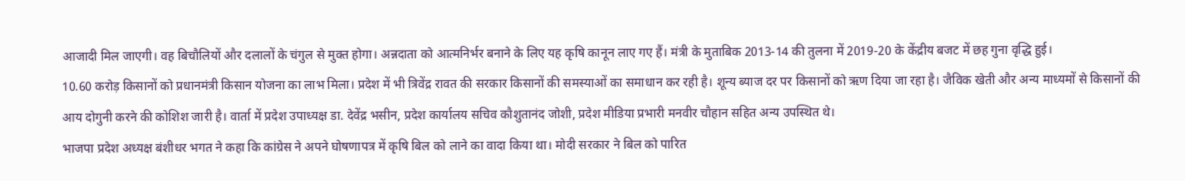आजादी मिल जाएगी। वह बिचौलियों और दलालों के चंगुल से मुक्त होगा। अन्नदाता को आत्मनिर्भर बनाने के लिए यह कृषि कानून लाए गए हैं। मंत्री के मुताबिक 2013-14 की तुलना में 2019-20 के केंद्रीय बजट में छह गुना वृद्धि हुई।
10.60 करोड़ किसानों को प्रधानमंत्री किसान योजना का लाभ मिला। प्रदेश में भी त्रिवेंद्र रावत की सरकार किसानों की समस्याओं का समाधान कर रही है। शून्य ब्याज दर पर किसानों को ऋण दिया जा रहा है। जैविक खेती और अन्य माध्यमों से किसानों की आय दोगुनी करने की कोशिश जारी है। वार्ता में प्रदेश उपाध्यक्ष डा. देवेंद्र भसीन, प्रदेश कार्यालय सचिव कौशुतानंद जोशी, प्रदेश मीडिया प्रभारी मनवीर चौहान सहित अन्य उपस्थित थे।
भाजपा प्रदेश अध्यक्ष बंशीधर भगत ने कहा कि कांग्रेस ने अपने घोषणापत्र में कृषि बिल को लाने का वादा किया था। मोदी सरकार ने बिल को पारित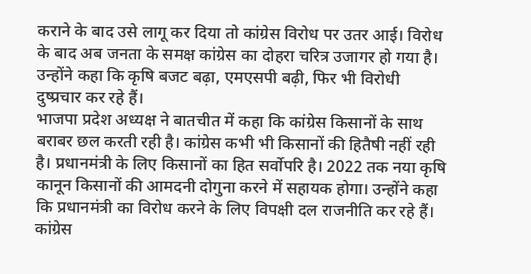कराने के बाद उसे लागू कर दिया तो कांग्रेस विरोध पर उतर आई। विरोध के बाद अब जनता के समक्ष कांग्रेस का दोहरा चरित्र उजागर हो गया है। उन्होंने कहा कि कृषि बजट बढ़ा, एमएसपी बढ़ी, फिर भी विरोधी दुष्प्रचार कर रहे हैं।
भाजपा प्रदेश अध्यक्ष ने बातचीत में कहा कि कांग्रेस किसानों के साथ बराबर छल करती रही है। कांग्रेस कभी भी किसानों की हितैषी नहीं रही है। प्रधानमंत्री के लिए किसानों का हित सर्वोपरि है। 2022 तक नया कृषि कानून किसानों की आमदनी दोगुना करने में सहायक होगा। उन्होंने कहा कि प्रधानमंत्री का विरोध करने के लिए विपक्षी दल राजनीति कर रहे हैं।
कांग्रेस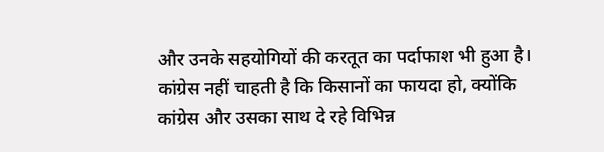और उनके सहयोगियों की करतूत का पर्दाफाश भी हुआ है। कांग्रेस नहीं चाहती है कि किसानों का फायदा हो, क्योंकि कांग्रेस और उसका साथ दे रहे विभिन्न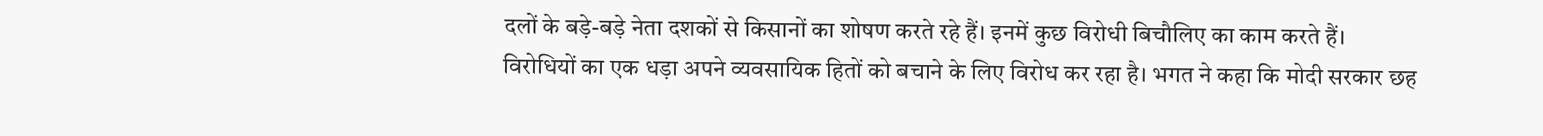दलों के बड़े-बड़े नेता दशकों से किसानों का शोषण करते रहे हैं। इनमें कुछ विरोधी बिचौलिए का काम करते हैं।
विरोधियों का एक धड़ा अपने व्यवसायिक हितों को बचाने के लिए विरोध कर रहा है। भगत ने कहा कि मोदी सरकार छह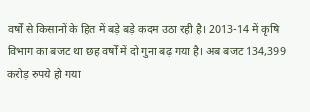वर्षों से किसानों के हित में बड़े बड़े कदम उठा रही है। 2013-14 में कृषि विभाग का बजट था छह वर्षों में दो गुना बढ़ गया है। अब बजट 134,399 करोड़ रुपये हो गया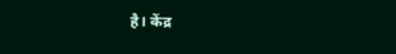है। केंद्र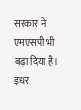सरकार ने एमएसपी भी बढ़ा दिया है। इधर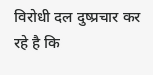विरोधी दल दुष्प्रचार कर रहे है कि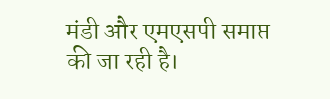मंडी और एमएसपी समाप्त की जा रही है।